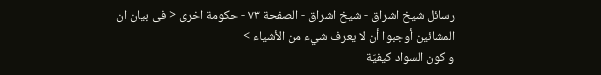رسائل شيخ اشراق - شيخ اشراق - الصفحة ٧٣ - حكومة اخرى < فى بيان ان المشائين أوجبوا أن لا يعرف شيء من الأشياء >
و كون السواد كيفيّة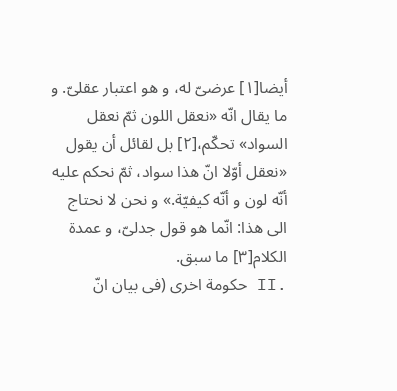أيضا[١] عرضىّ له، و هو اعتبار عقلىّ. و ما يقال انّه «نعقل اللون ثمّ نعقل السواد» تحكّم،[٢] بل لقائل أن يقول «نعقل أوّلا انّ هذا سواد، ثمّ نحكم عليه أنّه لون و أنّه كيفيّة.» و نحن لا نحتاج الى هذا: انّما هو قول جدلىّ، و عمدة الكلام[٣] ما سبق.
.II حكومة اخرى (فى بيان انّ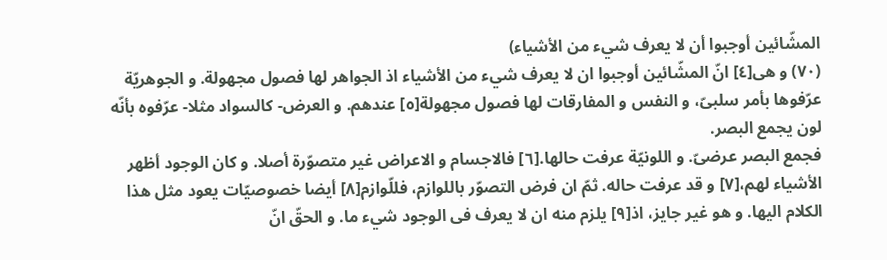المشّائين أوجبوا أن لا يعرف شيء من الأشياء)
(٧٠) و هى[٤] انّ المشّائين أوجبوا ان لا يعرف شيء من الأشياء اذ الجواهر لها فصول مجهولة. و الجوهريّة عرّفوها بأمر سلبىّ، و النفس و المفارقات لها فصول مجهولة[٥] عندهم. و العرض- كالسواد مثلا- عرّفوه بأنّه لون يجمع البصر.
فجمع البصر عرضىّ. و اللونيّة عرفت حالها.[٦] فالاجسام و الاعراض غير متصوّرة أصلا. و كان الوجود أظهر الأشياء لهم،[٧] و قد عرفت حاله. ثمّ ان فرض التصوّر باللوازم، فللّوازم[٨] أيضا خصوصيّات يعود مثل هذا الكلام اليها. و هو غير جايز، اذ[٩] يلزم منه ان لا يعرف فى الوجود شيء ما. و الحقّ انّ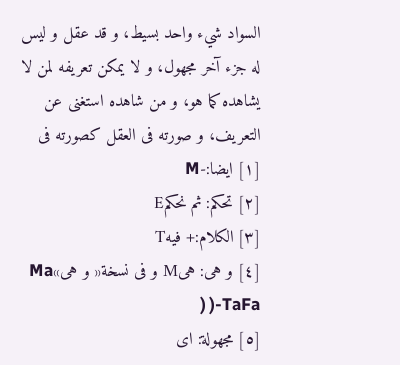السواد شيء واحد بسيط، و قد عقل و ليس له جزء آخر مجهول، و لا يمكن تعريفه لمن لا يشاهده كما هو، و من شاهده استغنى عن التعريف، و صورته فى العقل كصورته فى
[١] ايضا:-M
[٢] تحكم: ثم نحكمE
[٣] الكلام:+ فيهT
[٤] و هى: هىM و فى نسخة« و هى»Ma )-TaFa (
[٥] مجهولة: اى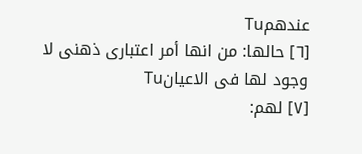عندهمTu
[٦] حالها: من انها أمر اعتبارى ذهنى لا وجود لها فى الاعيانTu
[٧] لهم: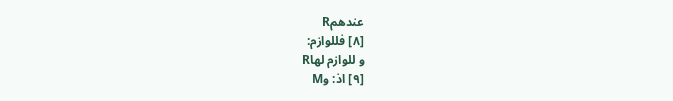عندهمR
[٨] فللوازم:
و للوازم لهاR
[٩] اذ: وM